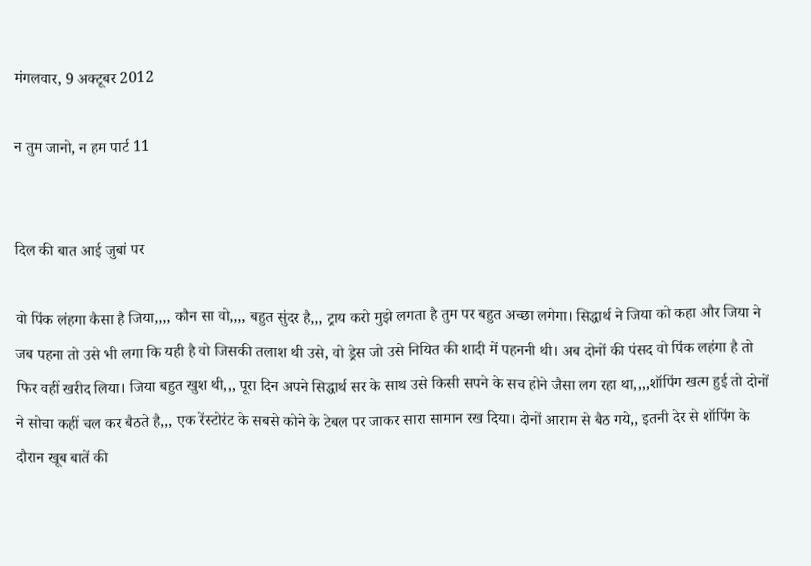मंगलवार, 9 अक्टूबर 2012

न तुम जानो, न हम पार्ट 11


दिल की बात आई जुबां पर

वो पिंक लंहगा कैसा है जिया,,,, कौन सा वो,,,, बहुत सुंदर है,,, ट्राय करो मुझे लगता है तुम पर बहुत अच्‍छा लगेगा। सिद्धार्थ ने जिया को कहा और जिया ने जब पहना तो उसे भी लगा कि यही है वो जिसकी तलाश थी उसे, वो ड्रेस जो उसे नियित की शादी में पहननी थी। अब दोनों की पंसद वो पिंक लहंगा है तो फिर वहीं खरीद लिया। जिया बहुत खुश थी,,, पूरा दिन अपने सिद्धार्थ सर के साथ उसे किसी सपने के सच होने जैसा लग रहा था,,,,शॉपिंग खत्‍म हुई तो दोनों ने सोचा कहीं चल कर बैठते है,,, एक रेंस्‍टोरंट के सबसे कोने के टेबल पर जाकर सारा सामान रख दिया। दोनों आराम से बैठ गये,, इतनी देर से शॉपिंग के दौरान खूब बातें की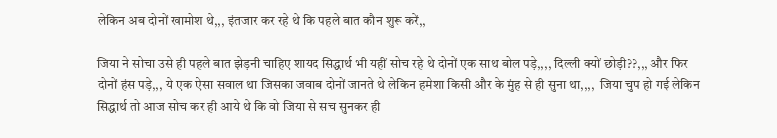लेकिन अब दोनों खामोश थे,,, इंतजार कर रहे थे कि पहले बात कौन शुरू करें,,

जिया ने सोचा उसे ही पहले बात झेड़नी चाहिए शायद सिद्धार्थ भी यहीं सोच रहे थे दोनों एक साथ बोल पड़े,,,, दिल्‍ली क्‍यों छोड़ी??,,, और फिर दोनों हंस पड़े,,, ये एक ऐसा सवाल था जिसका जवाब दोनों जानते थे लेकिन हमेशा किसी और के मुंह से ही सुना था,,,,  जिया चुप हो गई लेकिन सिद्धार्थ तो आज सोच कर ही आये थे कि वो जिया से सच सुनकर ही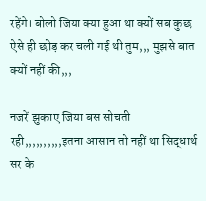रहेंगे। बोलो जिया क्‍या हुआ था क्‍यों सब कुछ ऐसे ही छोड़ कर चली गई थी तुम,,, मुझसे बात क्‍यों नहीं की,,,

नजरें झुकाए जिया बस सोचती रही,,,,,,,,,,इतना आसान तो नहीं था सिद्धार्थ सर के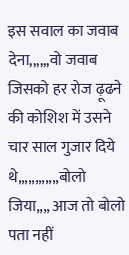इस सवाल का जवाब देना,,,,,,वो जवाब जिसको हर रोज ढ़ूढने की कोशिश में उसने चार साल गुजार दिये थे,,,,,,,,,,,,बोलो जिया,,,, आज तो बोलो पता नहीं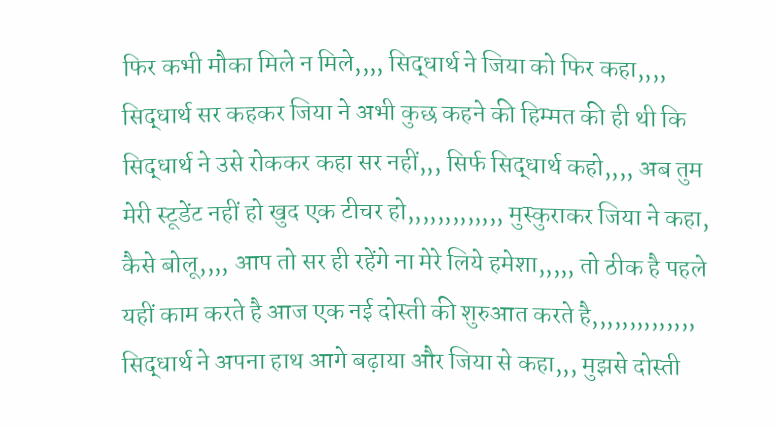फिर कभी मौका मिले न मिले,,,, सिद्धार्थ ने जिया को फिर कहा,,,,
सिद्धार्थ सर कहकर जिया ने अभी कुछ कहने की हिम्‍मत की ही थी कि सिद्धार्थ ने उसे रोककर कहा सर नहीं,,, सिर्फ सिद्धार्थ कहो,,,, अब तुम मेरी स्‍टूडेंट नहीं हो खुद एक टीचर हो,,,,,,,,,,,,, मुस्‍कुराकर जिया ने कहा, कैसे बोलू,,,, आप तो सर ही रहेंगे ना मेरे लिये हमेशा,,,,, तो ठीक है पहले यहीं काम करते है आज एक नई दोस्‍ती की शुरुआत करते है,,,,,,,,,,,,,,
सिद्धार्थ ने अपना हाथ आगे बढ़ाया और जिया से कहा,,, मुझसे दोस्‍ती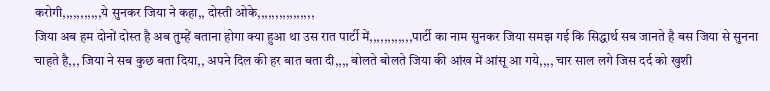करोगी,,,,,,,,,,,ये सुनकर जिया ने कहा,, दोस्‍ती ओके,,,,,,,,,,,,,,,,
जिया अब हम दोनों दोस्‍त है अब तुम्‍हें बताना होगा क्‍या हुआ था उस रात पार्टी में,,,,,,,,,,,,पार्टी का नाम सुनकर जिया समझ गई कि सिद्धार्थ सब जानते है बस जिया से सुनना चाहते है,,, जिया ने सब कुछ बता दिया,, अपने दिल की हर बात बता दी,,,, बोलते बोलते जिया की आंख में आंसू आ गये,,,, चार साल लगे जिस दर्द को खुशी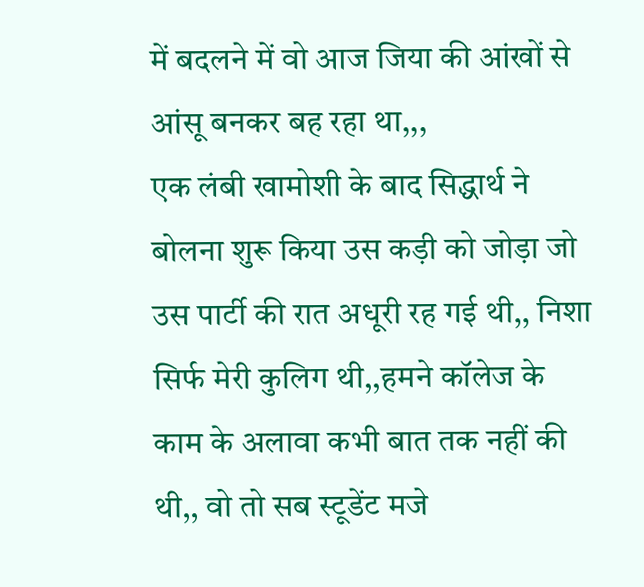में बदलने में वो आज जिया की आंखों से आंसू बनकर बह रहा था,,,
एक लंबी खामोशी के बाद सिद्धार्थ ने बोलना शुरू किया उस कड़ी को जोड़ा जो उस पार्टी की रात अधूरी रह गई थी,, निशा सिर्फ मेरी कुलिग थी,,हमने कॉलेज के काम के अलावा कभी बात तक नहीं की थी,, वो तो सब स्टूडेंट मजे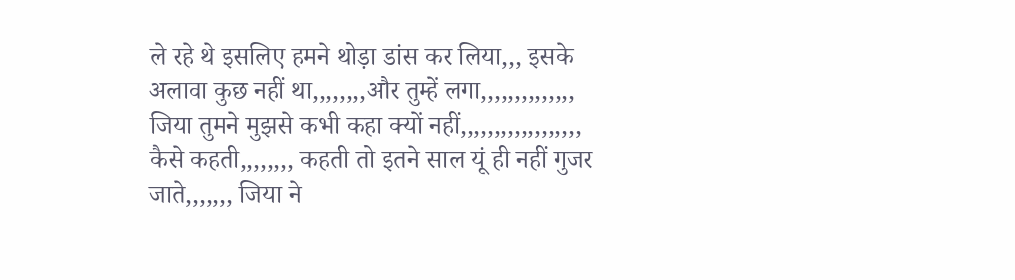ले रहे थे इसलिए हमने थोड़ा डांस कर लिया,,, इसके अलावा कुछ नहीं था,,,,,,,,और तुम्‍हें लगा,,,,,,,,,,,,,,
जिया तुमने मुझसे कभी कहा क्‍यों नहीं,,,,,,,,,,,,,,,,,,
कैसे कहती,,,,,,,, कहती तो इतने साल यूं ही नहीं गुजर जाते,,,,,,, जिया ने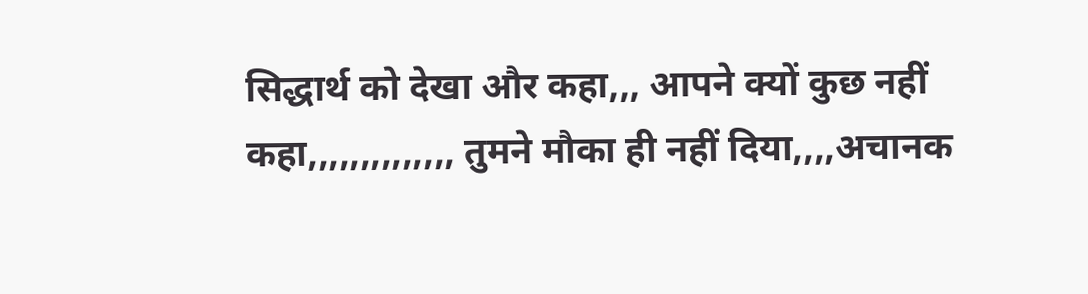सिद्धार्थ को देखा और कहा,,, आपने क्‍यों कुछ नहीं कहा,,,,,,,,,,,,,, तुमने मौका ही नहीं दिया,,,,अचानक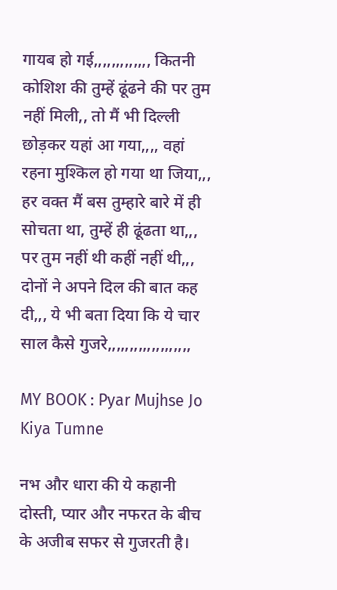गायब हो गई,,,,,,,,,,,,, कितनी कोशिश की तुम्‍हें ढूंढने की पर तुम नहीं मिली,, तो मैं भी दिल्‍ली छोड़कर यहां आ गया,,,, वहां रहना मुश्‍किल हो गया था जिया,,, हर वक्‍त मैं बस तुम्‍हारे बारे में ही सोचता था, तुम्‍हें ही ढूंढता था,,, पर तुम नहीं थी कहीं नहीं थी,,,
दोनों ने अपने दिल की बात कह दी,,, ये भी बता दिया कि ये चार साल कैसे गुजरे,,,,,,,,,,,,,,,,,,,

MY BOOK : Pyar Mujhse Jo Kiya Tumne

नभ और धारा की ये कहानी दोस्‍ती, प्‍यार और नफरत के बीच के अजीब सफर से गुजरती है।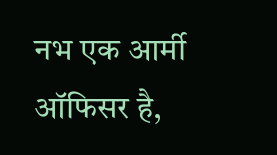नभ एक आर्मी ऑफिसर है,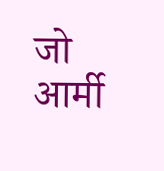जो आर्मी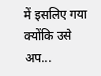में इसलिए गया क्‍योंकि उसे अप...